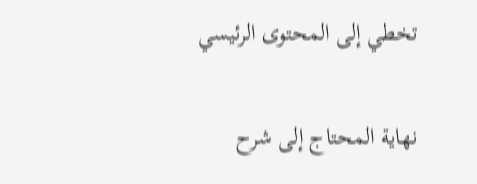تخطي إلى المحتوى الرئيسي

نهاية المحتاج إلى شرح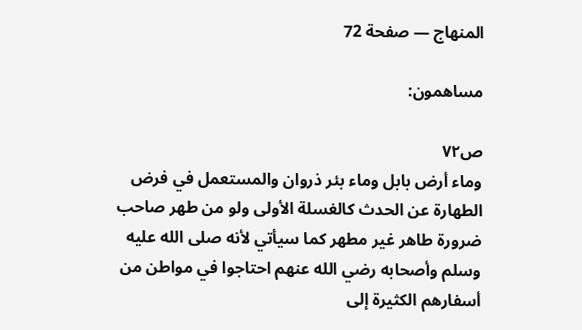المنهاج — صفحة 72

مساهمون:

ص٧٢
وماء أرض بابل وماء بئر ذروان والمستعمل في فرض الطهارة عن الحدث كالغسلة الأولى ولو من طهر صاحب ضرورة طاهر غير مطهر كما سيأتي لأنه صلى الله عليه وسلم وأصحابه رضي الله عنهم احتاجوا في مواطن من أسفارهم الكثيرة إلى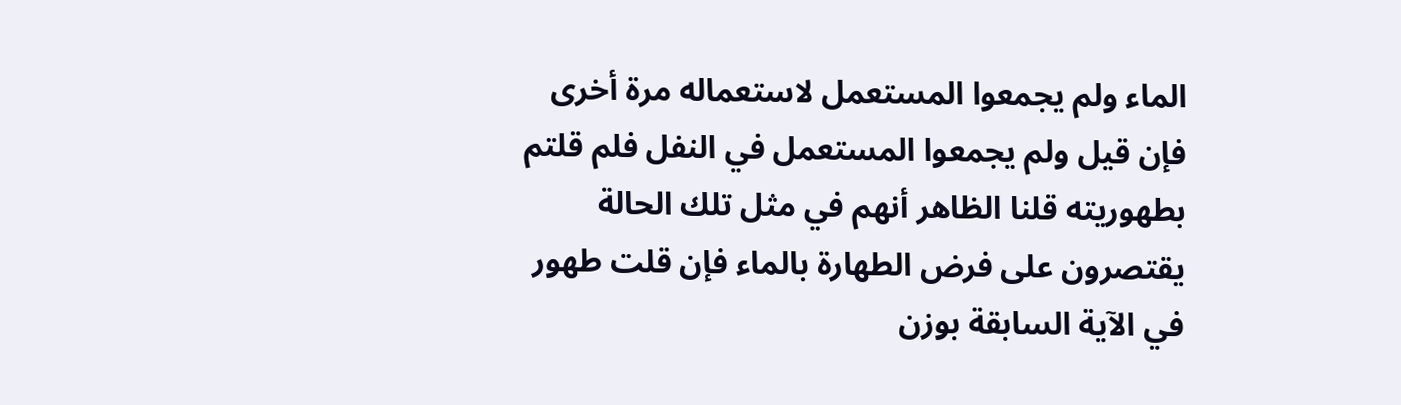الماء ولم يجمعوا المستعمل لاستعماله مرة أخرى فإن قيل ولم يجمعوا المستعمل في النفل فلم قلتم بطهوريته قلنا الظاهر أنهم في مثل تلك الحالة يقتصرون على فرض الطهارة بالماء فإن قلت طهور في الآية السابقة بوزن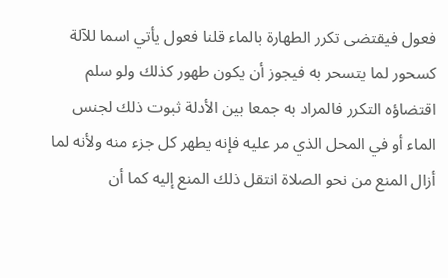فعول فيقتضى تكرر الطهارة بالماء قلنا فعول يأتي اسما للآلة كسحور لما يتسحر به فيجوز أن يكون طهور كذلك ولو سلم اقتضاؤه التكرر فالمراد به جمعا بين الأدلة ثبوت ذلك لجنس الماء أو في المحل الذي مر عليه فإنه يطهر كل جزء منه ولأنه لما أزال المنع من نحو الصلاة انتقل ذلك المنع إليه كما أن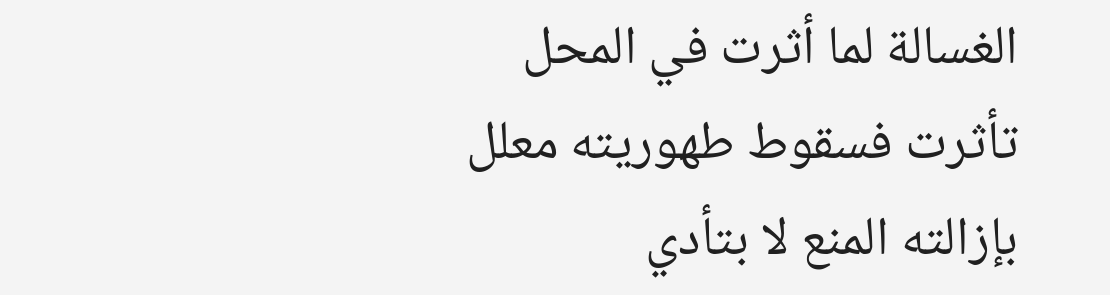الغسالة لما أثرت في المحل تأثرت فسقوط طهوريته معلل بإزالته المنع لا بتأدي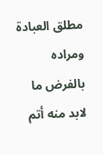مطلق العبادة ومراده بالفرض ما لابد منه أتم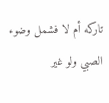تاركه أم لا فشمل وضوء الصبي ولو غير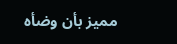مميز بأن وضأه